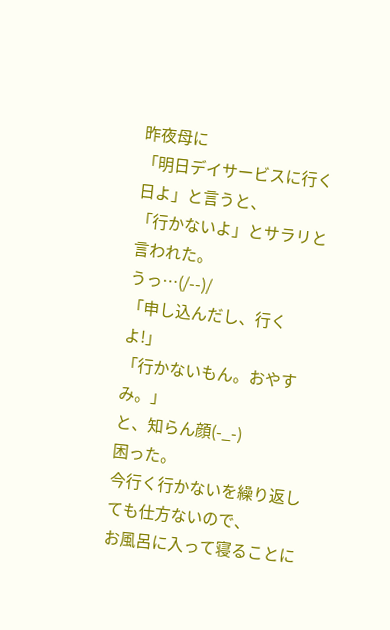昨夜母に
「明日デイサービスに行く日よ」と言うと、
「行かないよ」とサラリと言われた。
うっ…(/--)/
「申し込んだし、行くよ!」
「行かないもん。おやすみ。」
と、知らん顔(-_-)
困った。
今行く行かないを繰り返しても仕方ないので、
お風呂に入って寝ることに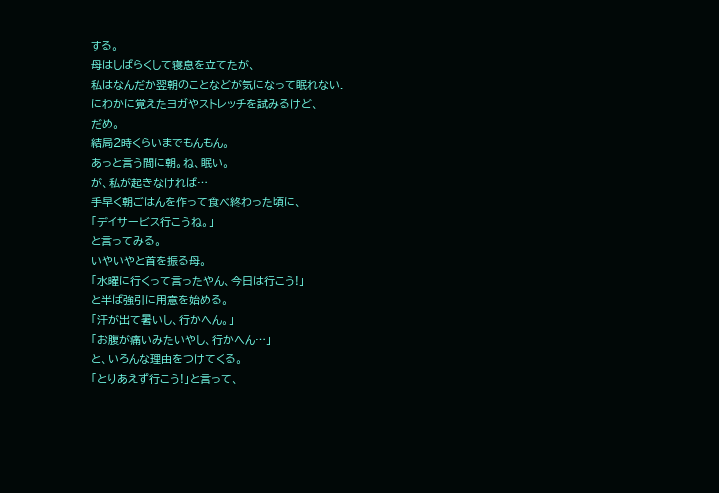する。
母はしばらくして寝息を立てたが、
私はなんだか翌朝のことなどが気になって眠れない.
にわかに覚えたヨガやストレッチを試みるけど、
だめ。
結局2時くらいまでもんもん。
あっと言う間に朝。ね、眠い。
が、私が起きなければ…
手早く朝ごはんを作って食べ終わった頃に、
「デイサービス行こうね。」
と言ってみる。
いやいやと首を振る母。
「水曜に行くって言ったやん、今日は行こう!」
と半ば強引に用意を始める。
「汗が出て暑いし、行かへん。」
「お腹が痛いみたいやし、行かへん…」
と、いろんな理由をつけてくる。
「とりあえず行こう!」と言って、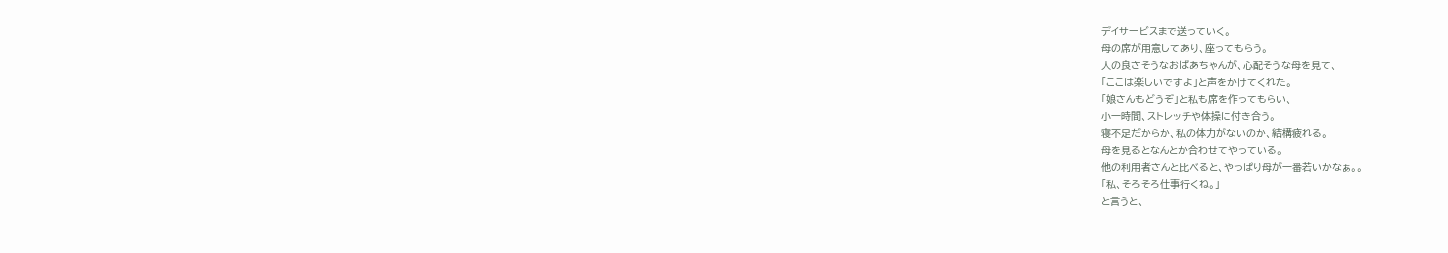デイサービスまで送っていく。
母の席が用意してあり、座ってもらう。
人の良さそうなおばあちゃんが、心配そうな母を見て、
「ここは楽しいですよ」と声をかけてくれた。
「娘さんもどうぞ」と私も席を作ってもらい、
小一時間、ストレッチや体操に付き合う。
寝不足だからか、私の体力がないのか、結構疲れる。
母を見るとなんとか合わせてやっている。
他の利用者さんと比べると、やっぱり母が一番若いかなぁ。。
「私、そろそろ仕事行くね。」
と言うと、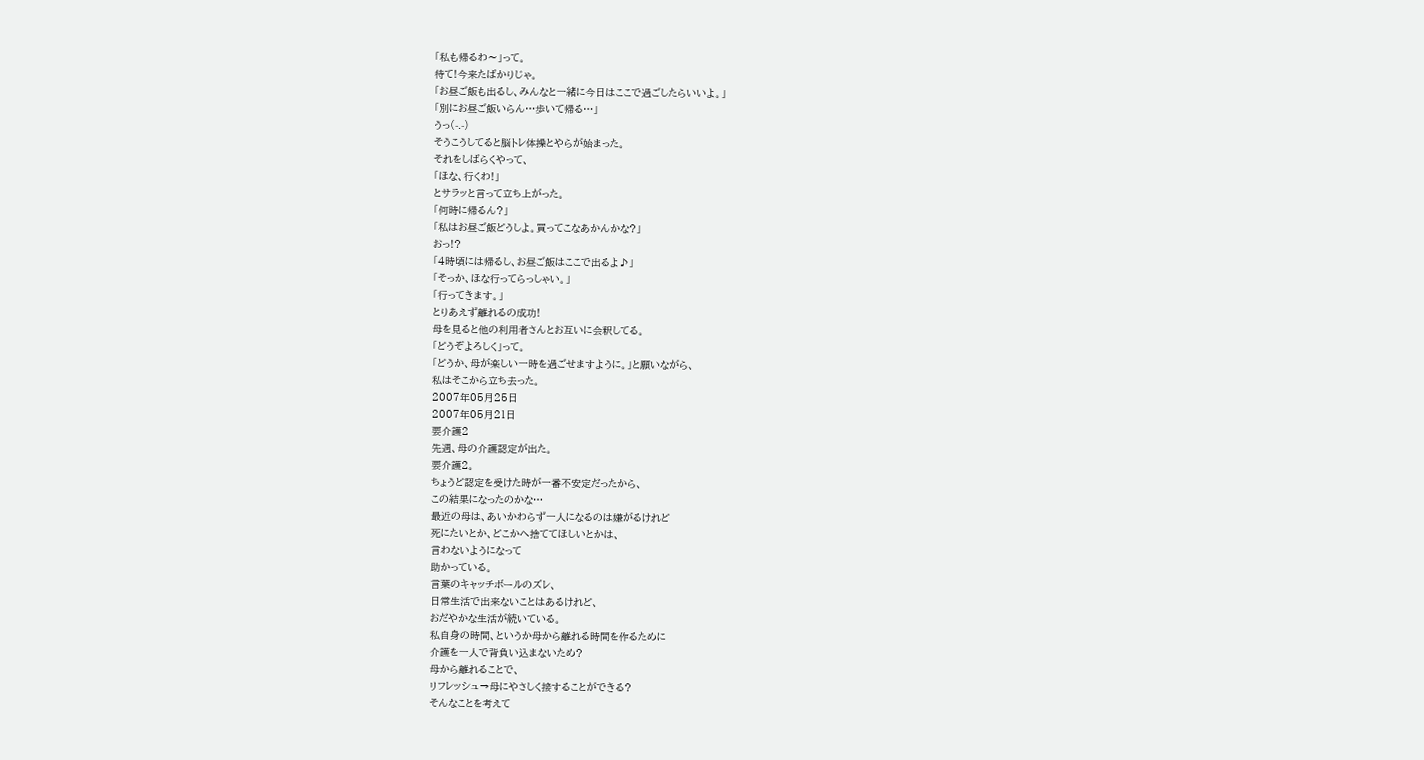「私も帰るわ〜」って。
待て!今来たばかりじゃ。
「お昼ご飯も出るし、みんなと一緒に今日はここで過ごしたらいいよ。」
「別にお昼ご飯いらん…歩いて帰る…」
うっ(-.-)
そうこうしてると脳トレ体操とやらが始まった。
それをしばらくやって、
「ほな、行くわ!」
とサラッと言って立ち上がった。
「何時に帰るん?」
「私はお昼ご飯どうしよ。買ってこなあかんかな?」
おっ!?
「4時頃には帰るし、お昼ご飯はここで出るよ♪」
「そっか、ほな行ってらっしゃい。」
「行ってきます。」
とりあえず離れるの成功!
母を見ると他の利用者さんとお互いに会釈してる。
「どうぞよろしく」って。
「どうか、母が楽しい一時を過ごせますように。」と願いながら、
私はそこから立ち去った。
2007年05月25日
2007年05月21日
要介護2
先週、母の介護認定が出た。
要介護2。
ちょうど認定を受けた時が一番不安定だったから、
この結果になったのかな…
最近の母は、あいかわらず一人になるのは嫌がるけれど
死にたいとか、どこかへ捨ててほしいとかは、
言わないようになって
助かっている。
言葉のキャッチボールのズレ、
日常生活で出来ないことはあるけれど、
おだやかな生活が続いている。
私自身の時間、というか母から離れる時間を作るために
介護を一人で背負い込まないため?
母から離れることで、
リフレッシュ→母にやさしく接することができる?
そんなことを考えて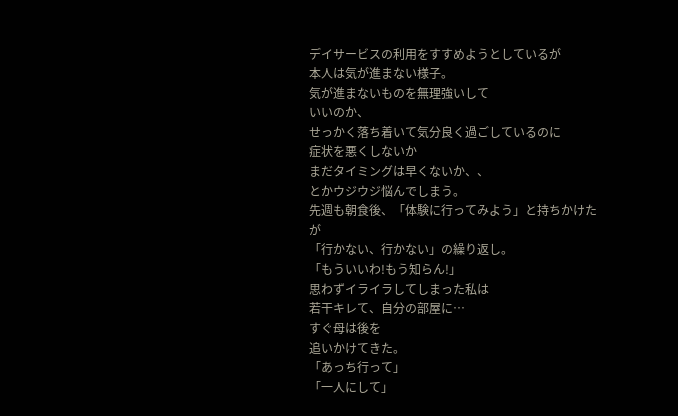デイサービスの利用をすすめようとしているが
本人は気が進まない様子。
気が進まないものを無理強いして
いいのか、
せっかく落ち着いて気分良く過ごしているのに
症状を悪くしないか
まだタイミングは早くないか、、
とかウジウジ悩んでしまう。
先週も朝食後、「体験に行ってみよう」と持ちかけたが
「行かない、行かない」の繰り返し。
「もういいわ!もう知らん!」
思わずイライラしてしまった私は
若干キレて、自分の部屋に…
すぐ母は後を
追いかけてきた。
「あっち行って」
「一人にして」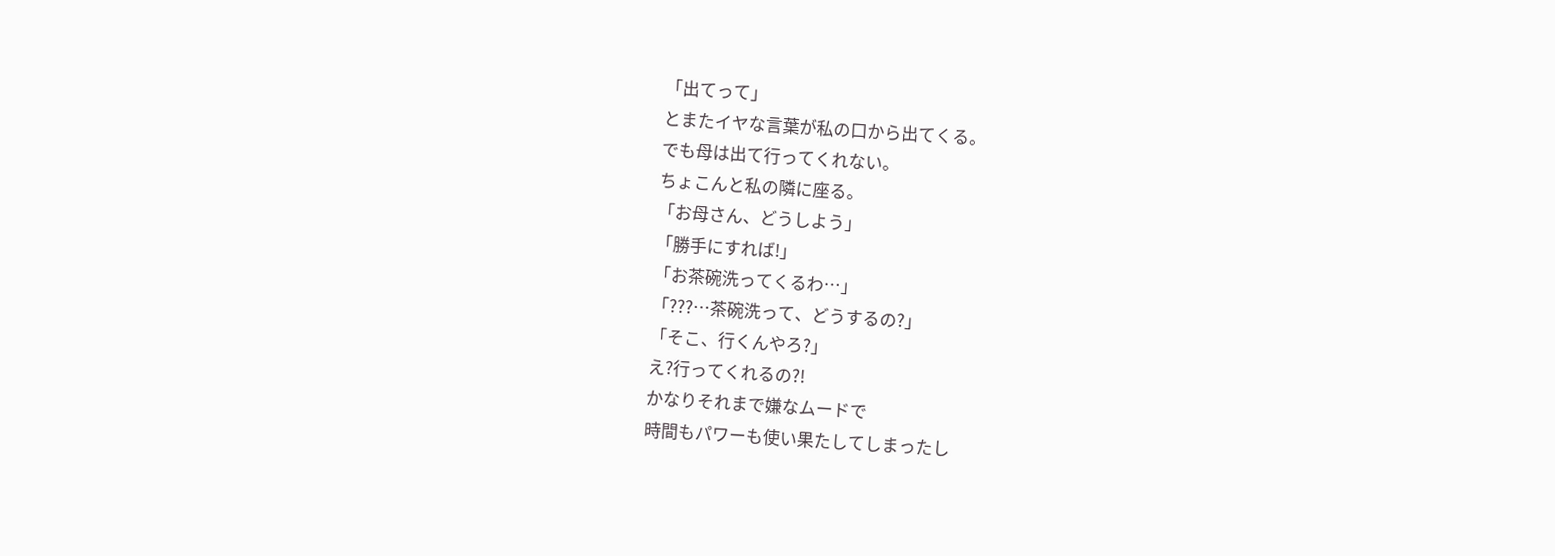「出てって」
とまたイヤな言葉が私の口から出てくる。
でも母は出て行ってくれない。
ちょこんと私の隣に座る。
「お母さん、どうしよう」
「勝手にすれば!」
「お茶碗洗ってくるわ…」
「???…茶碗洗って、どうするの?」
「そこ、行くんやろ?」
え?行ってくれるの?!
かなりそれまで嫌なムードで
時間もパワーも使い果たしてしまったし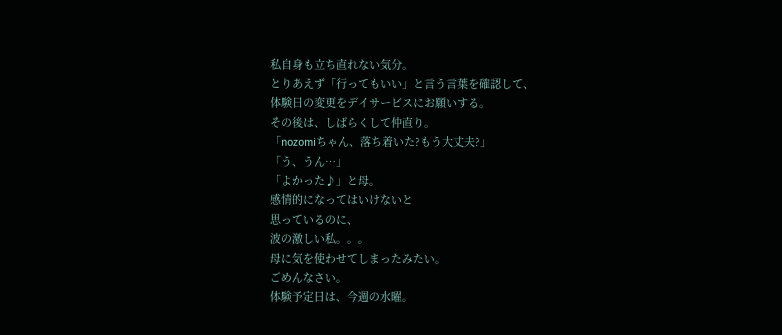私自身も立ち直れない気分。
とりあえず「行ってもいい」と言う言葉を確認して、
体験日の変更をデイサービスにお願いする。
その後は、しばらくして仲直り。
「nozomiちゃん、落ち着いた?もう大丈夫?」
「う、うん…」
「よかった♪」と母。
感情的になってはいけないと
思っているのに、
波の激しい私。。。
母に気を使わせてしまったみたい。
ごめんなさい。
体験予定日は、今週の水曜。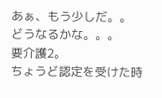あぁ、もう少しだ。。
どうなるかな。。。
要介護2。
ちょうど認定を受けた時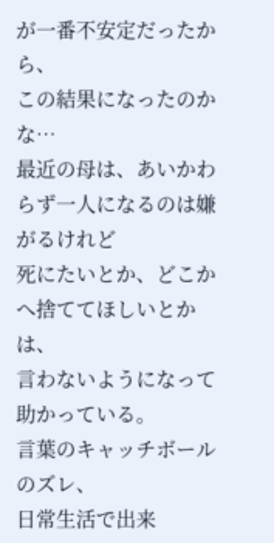が一番不安定だったから、
この結果になったのかな…
最近の母は、あいかわらず一人になるのは嫌がるけれど
死にたいとか、どこかへ捨ててほしいとかは、
言わないようになって
助かっている。
言葉のキャッチボールのズレ、
日常生活で出来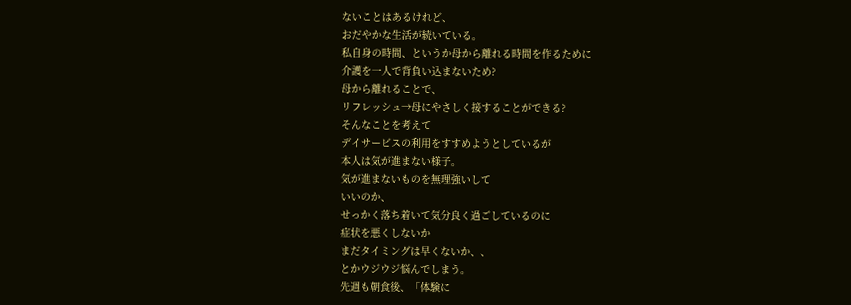ないことはあるけれど、
おだやかな生活が続いている。
私自身の時間、というか母から離れる時間を作るために
介護を一人で背負い込まないため?
母から離れることで、
リフレッシュ→母にやさしく接することができる?
そんなことを考えて
デイサービスの利用をすすめようとしているが
本人は気が進まない様子。
気が進まないものを無理強いして
いいのか、
せっかく落ち着いて気分良く過ごしているのに
症状を悪くしないか
まだタイミングは早くないか、、
とかウジウジ悩んでしまう。
先週も朝食後、「体験に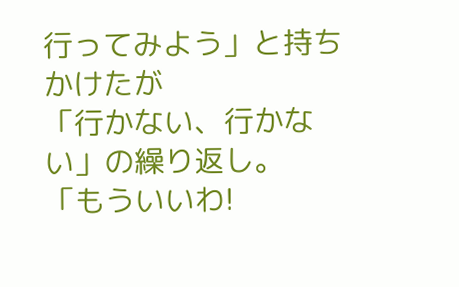行ってみよう」と持ちかけたが
「行かない、行かない」の繰り返し。
「もういいわ!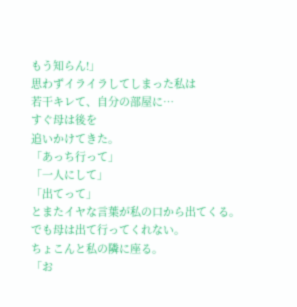もう知らん!」
思わずイライラしてしまった私は
若干キレて、自分の部屋に…
すぐ母は後を
追いかけてきた。
「あっち行って」
「一人にして」
「出てって」
とまたイヤな言葉が私の口から出てくる。
でも母は出て行ってくれない。
ちょこんと私の隣に座る。
「お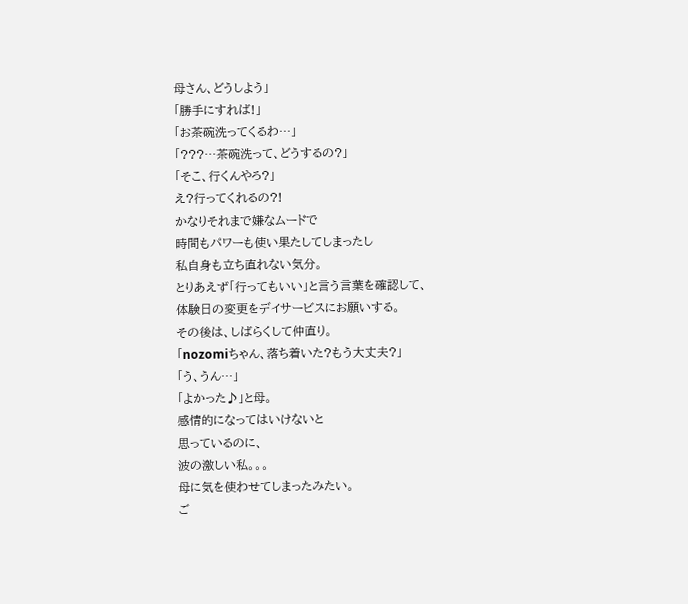母さん、どうしよう」
「勝手にすれば!」
「お茶碗洗ってくるわ…」
「???…茶碗洗って、どうするの?」
「そこ、行くんやろ?」
え?行ってくれるの?!
かなりそれまで嫌なムードで
時間もパワーも使い果たしてしまったし
私自身も立ち直れない気分。
とりあえず「行ってもいい」と言う言葉を確認して、
体験日の変更をデイサービスにお願いする。
その後は、しばらくして仲直り。
「nozomiちゃん、落ち着いた?もう大丈夫?」
「う、うん…」
「よかった♪」と母。
感情的になってはいけないと
思っているのに、
波の激しい私。。。
母に気を使わせてしまったみたい。
ご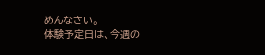めんなさい。
体験予定日は、今週の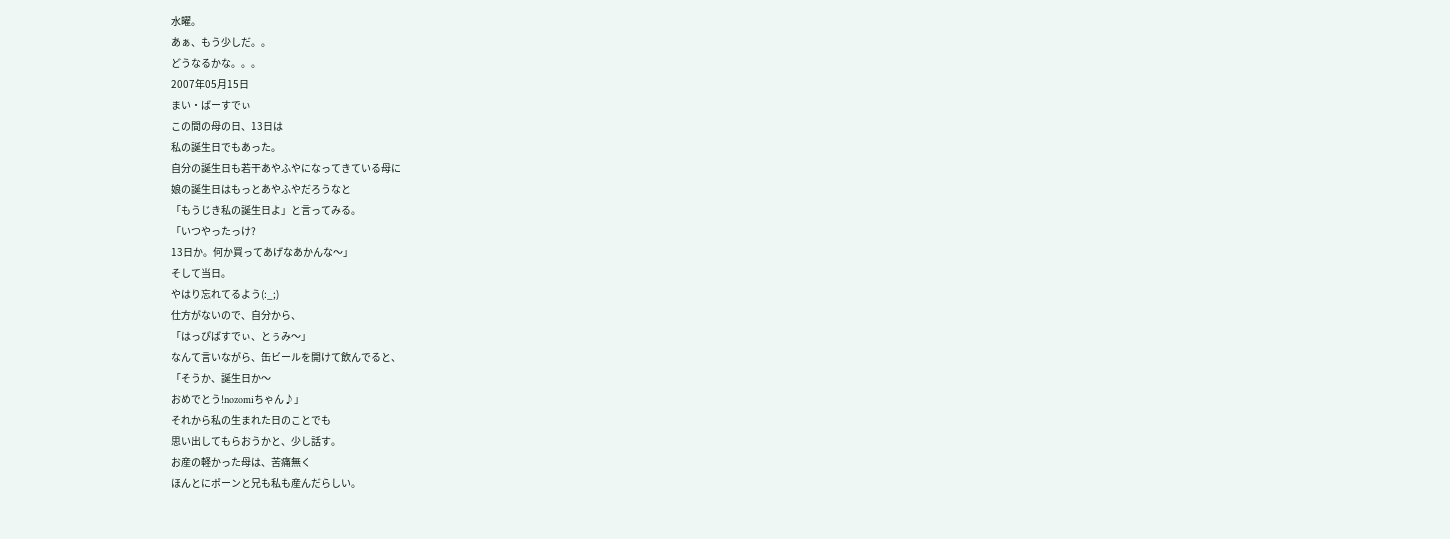水曜。
あぁ、もう少しだ。。
どうなるかな。。。
2007年05月15日
まい・ばーすでぃ
この間の母の日、13日は
私の誕生日でもあった。
自分の誕生日も若干あやふやになってきている母に
娘の誕生日はもっとあやふやだろうなと
「もうじき私の誕生日よ」と言ってみる。
「いつやったっけ?
13日か。何か買ってあげなあかんな〜」
そして当日。
やはり忘れてるよう(:_;)
仕方がないので、自分から、
「はっぴばすでぃ、とぅみ〜」
なんて言いながら、缶ビールを開けて飲んでると、
「そうか、誕生日か〜
おめでとう!nozomiちゃん♪」
それから私の生まれた日のことでも
思い出してもらおうかと、少し話す。
お産の軽かった母は、苦痛無く
ほんとにポーンと兄も私も産んだらしい。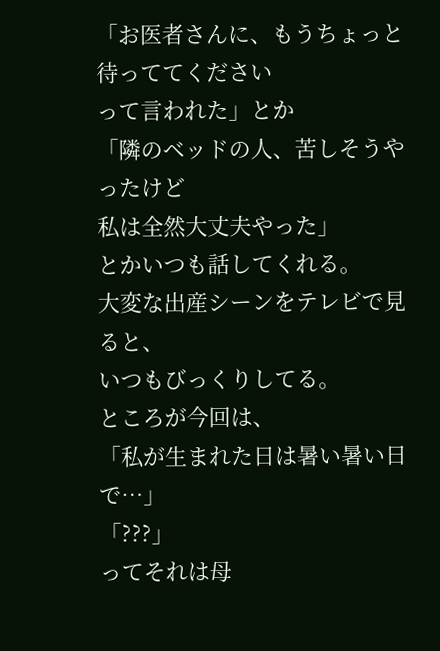「お医者さんに、もうちょっと待っててください
って言われた」とか
「隣のベッドの人、苦しそうやったけど
私は全然大丈夫やった」
とかいつも話してくれる。
大変な出産シーンをテレビで見ると、
いつもびっくりしてる。
ところが今回は、
「私が生まれた日は暑い暑い日で…」
「???」
ってそれは母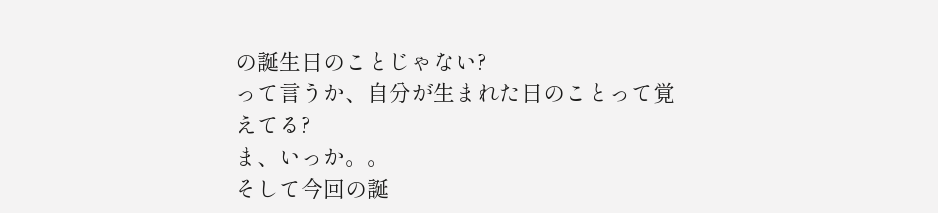の誕生日のことじゃない?
って言うか、自分が生まれた日のことって覚えてる?
ま、いっか。。
そして今回の誕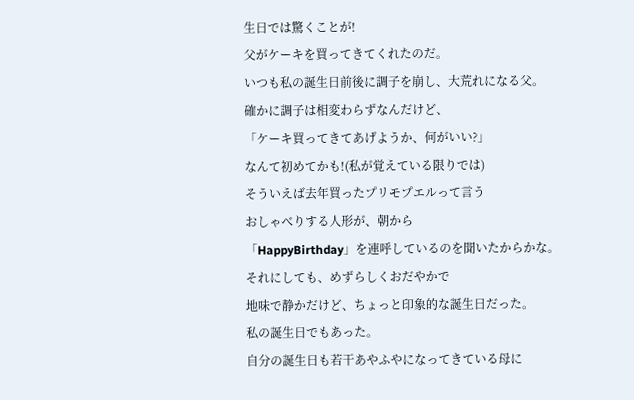生日では驚くことが!
父がケーキを買ってきてくれたのだ。
いつも私の誕生日前後に調子を崩し、大荒れになる父。
確かに調子は相変わらずなんだけど、
「ケーキ買ってきてあげようか、何がいい?」
なんて初めてかも!(私が覚えている限りでは)
そういえば去年買ったプリモプエルって言う
おしゃべりする人形が、朝から
「HappyBirthday」を連呼しているのを聞いたからかな。
それにしても、めずらしくおだやかで
地味で静かだけど、ちょっと印象的な誕生日だった。
私の誕生日でもあった。
自分の誕生日も若干あやふやになってきている母に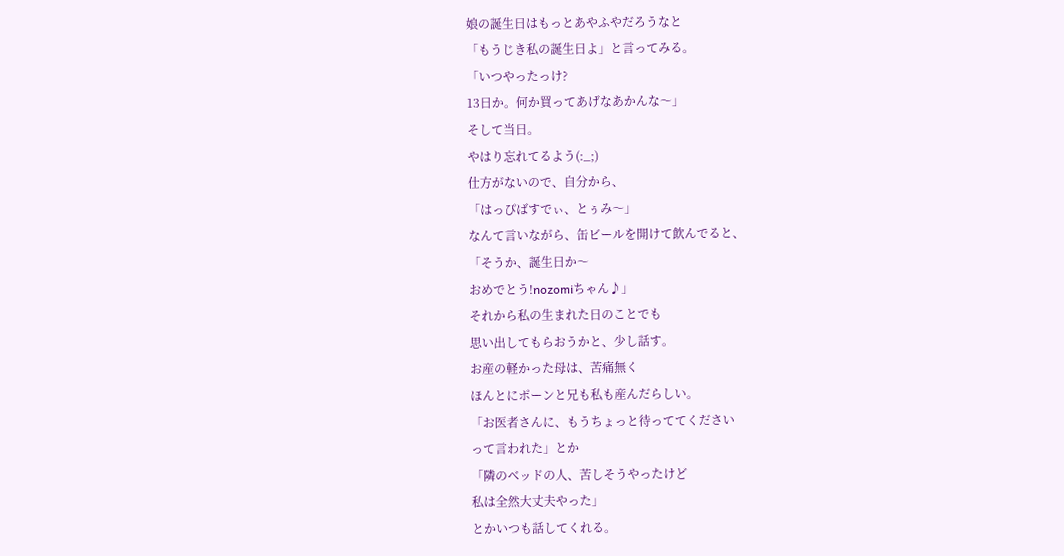娘の誕生日はもっとあやふやだろうなと
「もうじき私の誕生日よ」と言ってみる。
「いつやったっけ?
13日か。何か買ってあげなあかんな〜」
そして当日。
やはり忘れてるよう(:_;)
仕方がないので、自分から、
「はっぴばすでぃ、とぅみ〜」
なんて言いながら、缶ビールを開けて飲んでると、
「そうか、誕生日か〜
おめでとう!nozomiちゃん♪」
それから私の生まれた日のことでも
思い出してもらおうかと、少し話す。
お産の軽かった母は、苦痛無く
ほんとにポーンと兄も私も産んだらしい。
「お医者さんに、もうちょっと待っててください
って言われた」とか
「隣のベッドの人、苦しそうやったけど
私は全然大丈夫やった」
とかいつも話してくれる。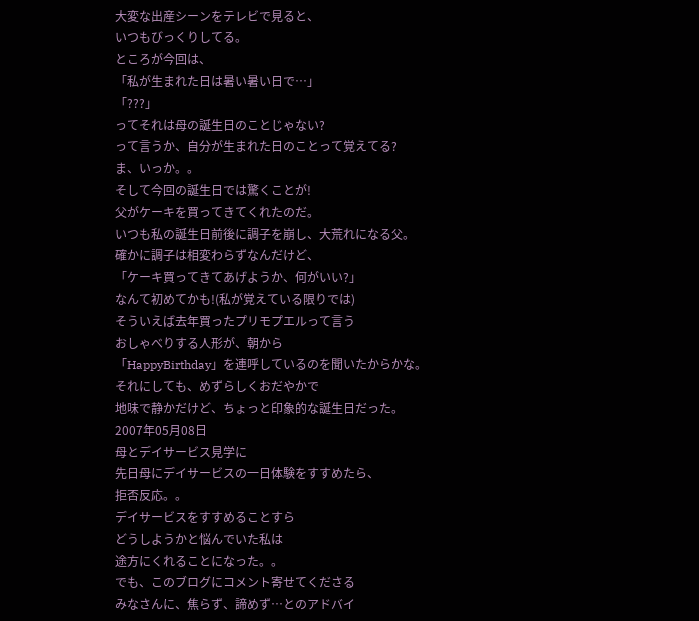大変な出産シーンをテレビで見ると、
いつもびっくりしてる。
ところが今回は、
「私が生まれた日は暑い暑い日で…」
「???」
ってそれは母の誕生日のことじゃない?
って言うか、自分が生まれた日のことって覚えてる?
ま、いっか。。
そして今回の誕生日では驚くことが!
父がケーキを買ってきてくれたのだ。
いつも私の誕生日前後に調子を崩し、大荒れになる父。
確かに調子は相変わらずなんだけど、
「ケーキ買ってきてあげようか、何がいい?」
なんて初めてかも!(私が覚えている限りでは)
そういえば去年買ったプリモプエルって言う
おしゃべりする人形が、朝から
「HappyBirthday」を連呼しているのを聞いたからかな。
それにしても、めずらしくおだやかで
地味で静かだけど、ちょっと印象的な誕生日だった。
2007年05月08日
母とデイサービス見学に
先日母にデイサービスの一日体験をすすめたら、
拒否反応。。
デイサービスをすすめることすら
どうしようかと悩んでいた私は
途方にくれることになった。。
でも、このブログにコメント寄せてくださる
みなさんに、焦らず、諦めず…とのアドバイ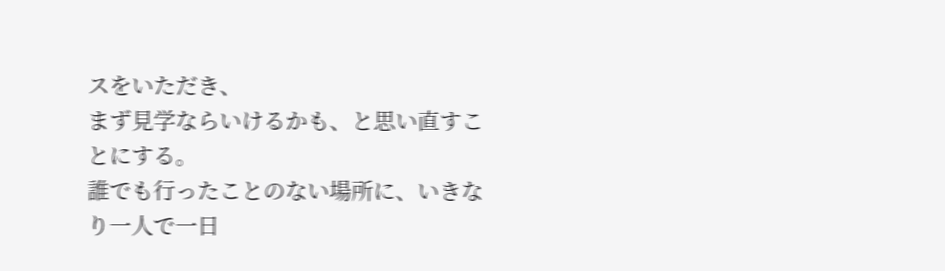スをいただき、
まず見学ならいけるかも、と思い直すことにする。
誰でも行ったことのない場所に、いきなり一人で一日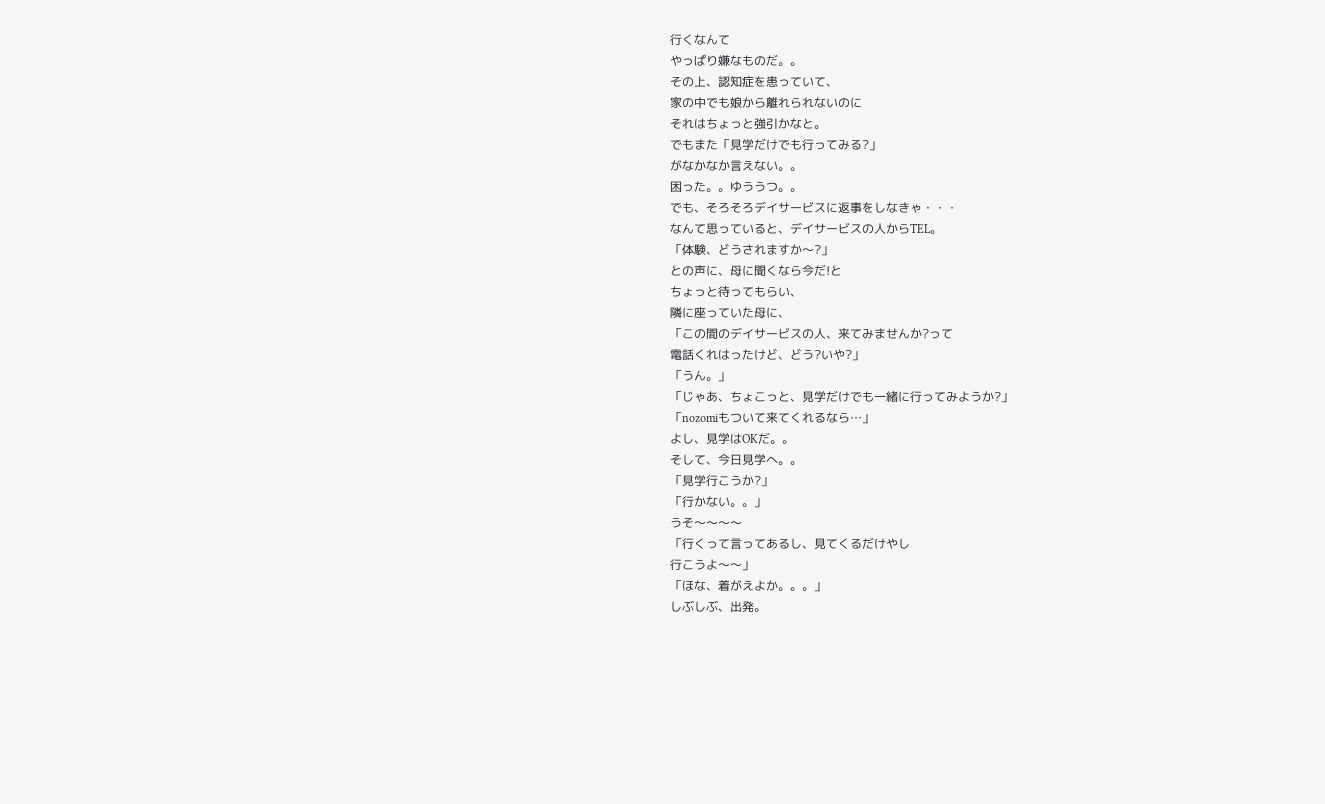行くなんて
やっぱり嫌なものだ。。
その上、認知症を患っていて、
家の中でも娘から離れられないのに
それはちょっと強引かなと。
でもまた「見学だけでも行ってみる?」
がなかなか言えない。。
困った。。ゆううつ。。
でも、そろそろデイサービスに返事をしなきゃ・・・
なんて思っていると、デイサービスの人からTEL。
「体験、どうされますか〜?」
との声に、母に聞くなら今だ!と
ちょっと待ってもらい、
隣に座っていた母に、
「この間のデイサービスの人、来てみませんか?って
電話くれはったけど、どう?いや?」
「うん。」
「じゃあ、ちょこっと、見学だけでも一緒に行ってみようか?」
「nozomiもついて来てくれるなら…」
よし、見学はOKだ。。
そして、今日見学へ。。
「見学行こうか?」
「行かない。。」
うそ〜〜〜〜
「行くって言ってあるし、見てくるだけやし
行こうよ〜〜」
「ほな、着がえよか。。。」
しぶしぶ、出発。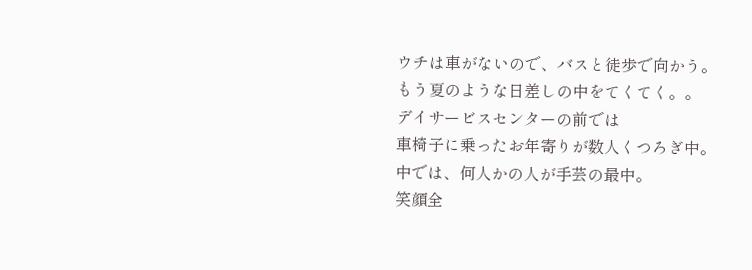ウチは車がないので、バスと徒歩で向かう。
もう夏のような日差しの中をてくてく。。
デイサービスセンターの前では
車椅子に乗ったお年寄りが数人くつろぎ中。
中では、何人かの人が手芸の最中。
笑顔全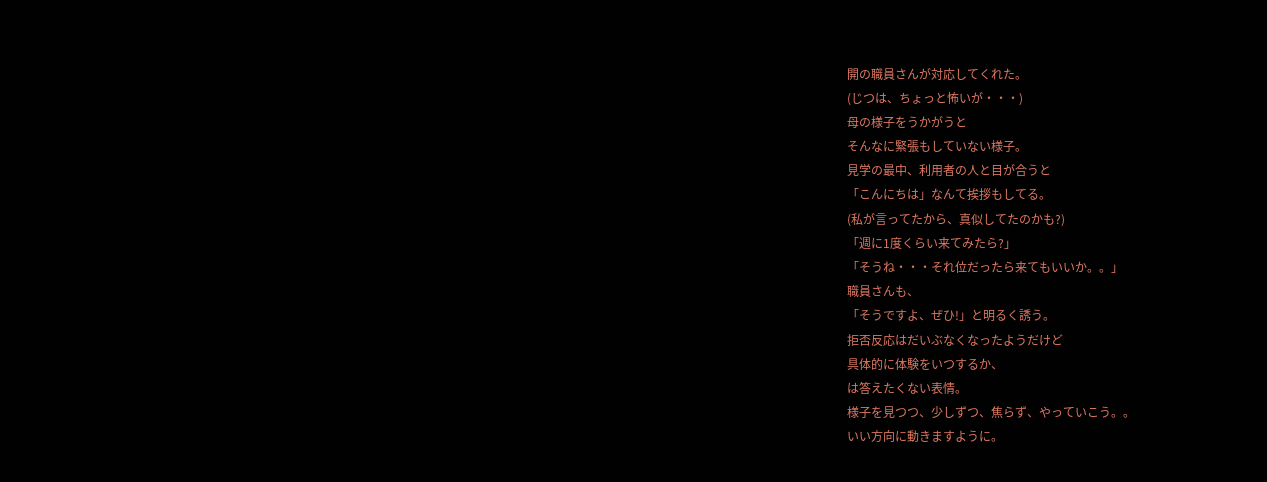開の職員さんが対応してくれた。
(じつは、ちょっと怖いが・・・)
母の様子をうかがうと
そんなに緊張もしていない様子。
見学の最中、利用者の人と目が合うと
「こんにちは」なんて挨拶もしてる。
(私が言ってたから、真似してたのかも?)
「週に1度くらい来てみたら?」
「そうね・・・それ位だったら来てもいいか。。」
職員さんも、
「そうですよ、ぜひ!」と明るく誘う。
拒否反応はだいぶなくなったようだけど
具体的に体験をいつするか、
は答えたくない表情。
様子を見つつ、少しずつ、焦らず、やっていこう。。
いい方向に動きますように。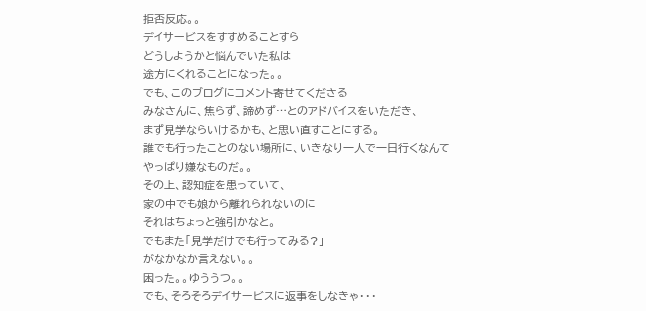拒否反応。。
デイサービスをすすめることすら
どうしようかと悩んでいた私は
途方にくれることになった。。
でも、このブログにコメント寄せてくださる
みなさんに、焦らず、諦めず…とのアドバイスをいただき、
まず見学ならいけるかも、と思い直すことにする。
誰でも行ったことのない場所に、いきなり一人で一日行くなんて
やっぱり嫌なものだ。。
その上、認知症を患っていて、
家の中でも娘から離れられないのに
それはちょっと強引かなと。
でもまた「見学だけでも行ってみる?」
がなかなか言えない。。
困った。。ゆううつ。。
でも、そろそろデイサービスに返事をしなきゃ・・・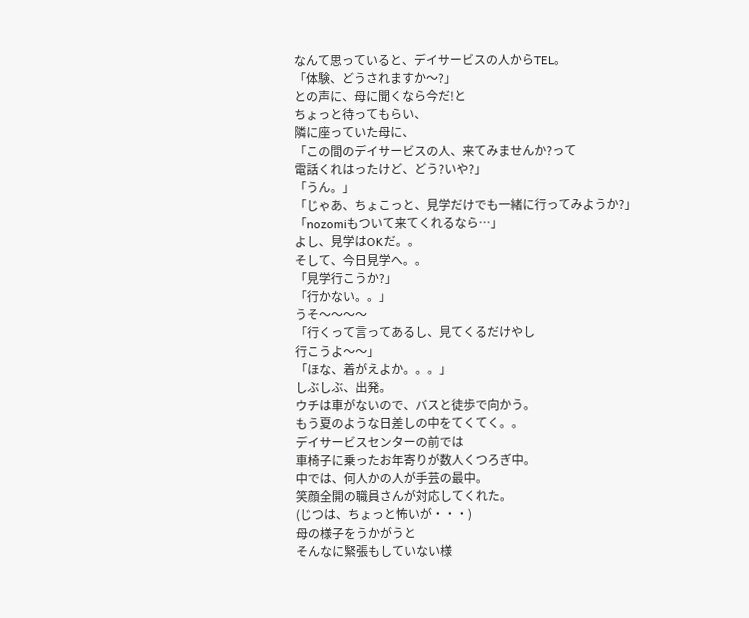なんて思っていると、デイサービスの人からTEL。
「体験、どうされますか〜?」
との声に、母に聞くなら今だ!と
ちょっと待ってもらい、
隣に座っていた母に、
「この間のデイサービスの人、来てみませんか?って
電話くれはったけど、どう?いや?」
「うん。」
「じゃあ、ちょこっと、見学だけでも一緒に行ってみようか?」
「nozomiもついて来てくれるなら…」
よし、見学はOKだ。。
そして、今日見学へ。。
「見学行こうか?」
「行かない。。」
うそ〜〜〜〜
「行くって言ってあるし、見てくるだけやし
行こうよ〜〜」
「ほな、着がえよか。。。」
しぶしぶ、出発。
ウチは車がないので、バスと徒歩で向かう。
もう夏のような日差しの中をてくてく。。
デイサービスセンターの前では
車椅子に乗ったお年寄りが数人くつろぎ中。
中では、何人かの人が手芸の最中。
笑顔全開の職員さんが対応してくれた。
(じつは、ちょっと怖いが・・・)
母の様子をうかがうと
そんなに緊張もしていない様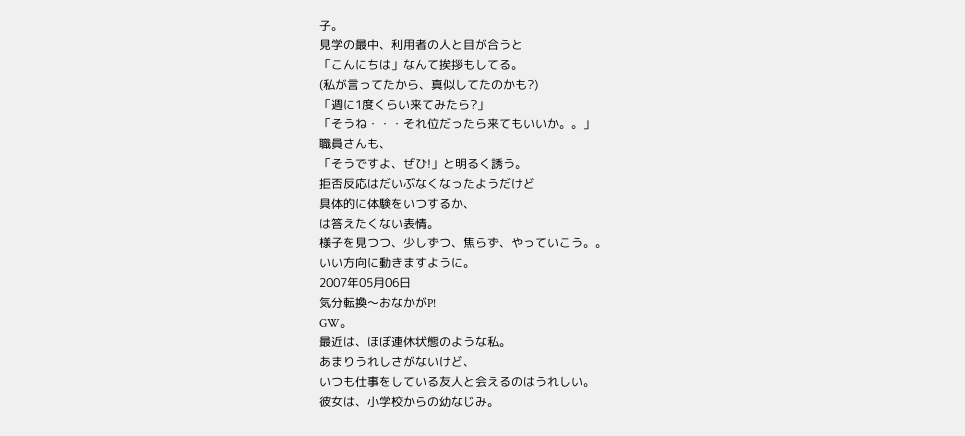子。
見学の最中、利用者の人と目が合うと
「こんにちは」なんて挨拶もしてる。
(私が言ってたから、真似してたのかも?)
「週に1度くらい来てみたら?」
「そうね・・・それ位だったら来てもいいか。。」
職員さんも、
「そうですよ、ぜひ!」と明るく誘う。
拒否反応はだいぶなくなったようだけど
具体的に体験をいつするか、
は答えたくない表情。
様子を見つつ、少しずつ、焦らず、やっていこう。。
いい方向に動きますように。
2007年05月06日
気分転換〜おなかがP!
GW。
最近は、ほぼ連休状態のような私。
あまりうれしさがないけど、
いつも仕事をしている友人と会えるのはうれしい。
彼女は、小学校からの幼なじみ。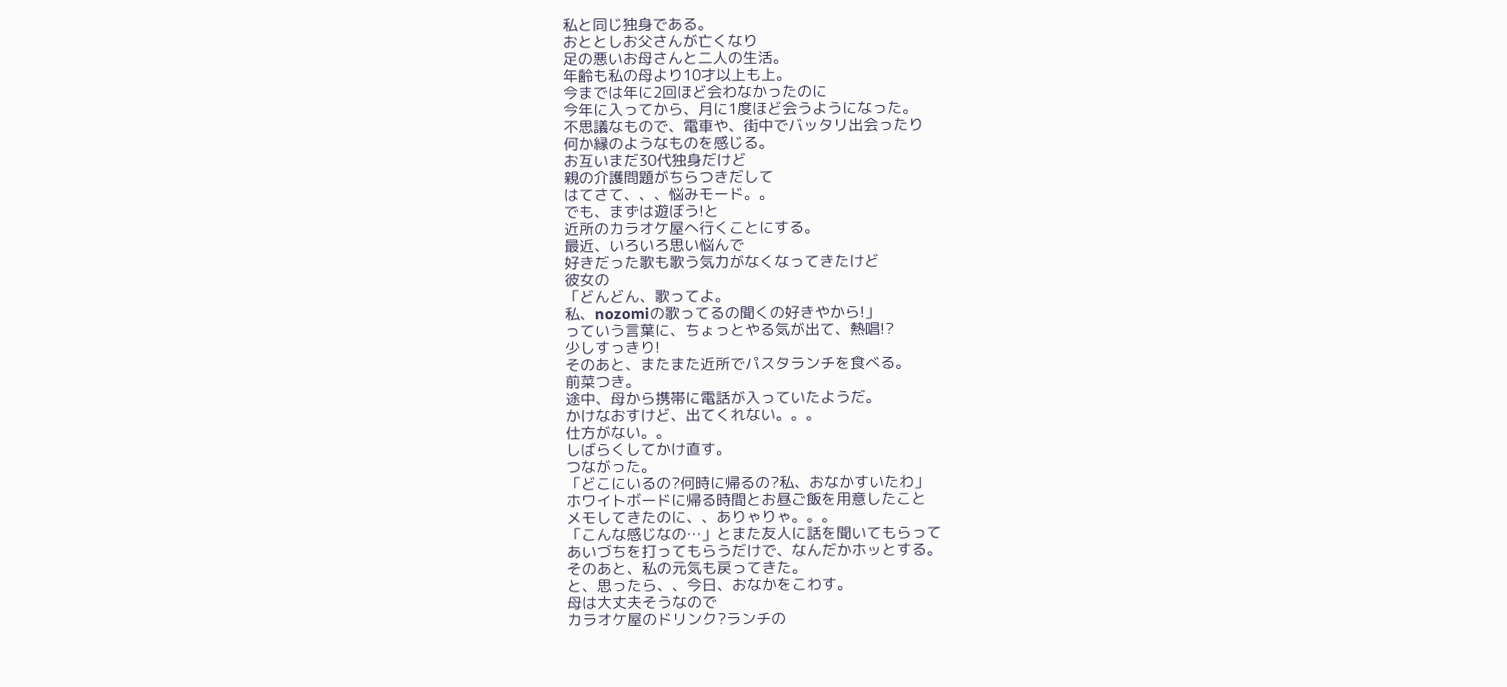私と同じ独身である。
おととしお父さんが亡くなり
足の悪いお母さんと二人の生活。
年齢も私の母より10才以上も上。
今までは年に2回ほど会わなかったのに
今年に入ってから、月に1度ほど会うようになった。
不思議なもので、電車や、街中でバッタリ出会ったり
何か縁のようなものを感じる。
お互いまだ30代独身だけど
親の介護問題がちらつきだして
はてさて、、、悩みモード。。
でも、まずは遊ぼう!と
近所のカラオケ屋へ行くことにする。
最近、いろいろ思い悩んで
好きだった歌も歌う気力がなくなってきたけど
彼女の
「どんどん、歌ってよ。
私、nozomiの歌ってるの聞くの好きやから!」
っていう言葉に、ちょっとやる気が出て、熱唱!?
少しすっきり!
そのあと、またまた近所でパスタランチを食べる。
前菜つき。
途中、母から携帯に電話が入っていたようだ。
かけなおすけど、出てくれない。。。
仕方がない。。
しばらくしてかけ直す。
つながった。
「どこにいるの?何時に帰るの?私、おなかすいたわ」
ホワイトボードに帰る時間とお昼ご飯を用意したこと
メモしてきたのに、、ありゃりゃ。。。
「こんな感じなの…」とまた友人に話を聞いてもらって
あいづちを打ってもらうだけで、なんだかホッとする。
そのあと、私の元気も戻ってきた。
と、思ったら、、今日、おなかをこわす。
母は大丈夫そうなので
カラオケ屋のドリンク?ランチの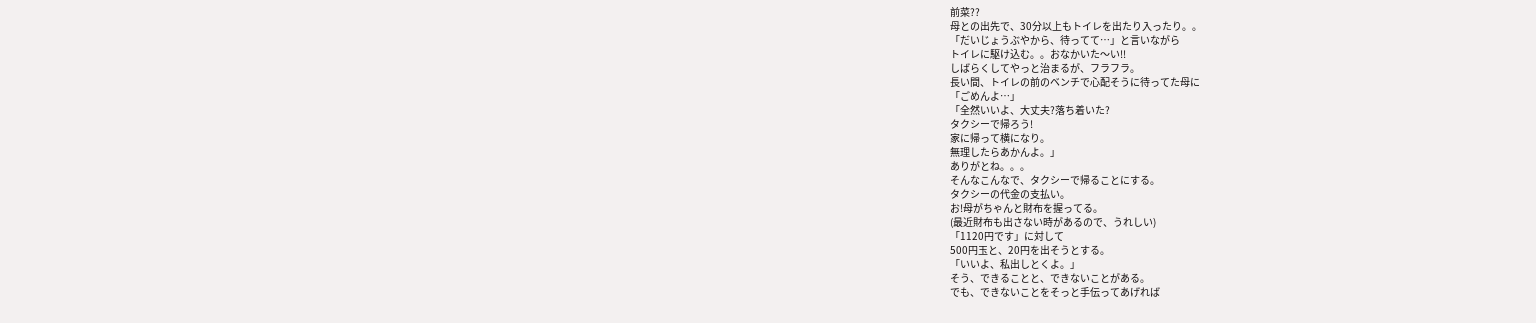前菜??
母との出先で、30分以上もトイレを出たり入ったり。。
「だいじょうぶやから、待ってて…」と言いながら
トイレに駆け込む。。おなかいた〜い!!
しばらくしてやっと治まるが、フラフラ。
長い間、トイレの前のベンチで心配そうに待ってた母に
「ごめんよ…」
「全然いいよ、大丈夫?落ち着いた?
タクシーで帰ろう!
家に帰って横になり。
無理したらあかんよ。」
ありがとね。。。
そんなこんなで、タクシーで帰ることにする。
タクシーの代金の支払い。
お!母がちゃんと財布を握ってる。
(最近財布も出さない時があるので、うれしい)
「1120円です」に対して
500円玉と、20円を出そうとする。
「いいよ、私出しとくよ。」
そう、できることと、できないことがある。
でも、できないことをそっと手伝ってあげれば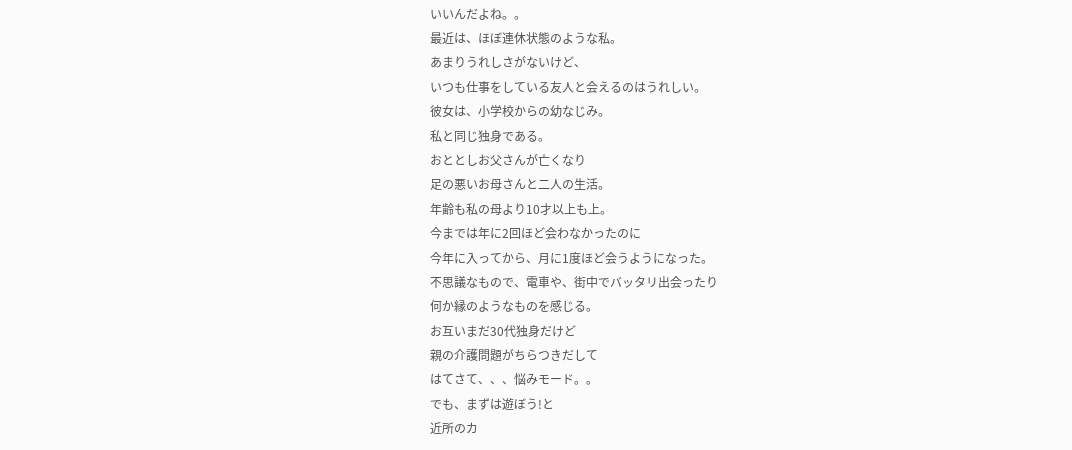いいんだよね。。
最近は、ほぼ連休状態のような私。
あまりうれしさがないけど、
いつも仕事をしている友人と会えるのはうれしい。
彼女は、小学校からの幼なじみ。
私と同じ独身である。
おととしお父さんが亡くなり
足の悪いお母さんと二人の生活。
年齢も私の母より10才以上も上。
今までは年に2回ほど会わなかったのに
今年に入ってから、月に1度ほど会うようになった。
不思議なもので、電車や、街中でバッタリ出会ったり
何か縁のようなものを感じる。
お互いまだ30代独身だけど
親の介護問題がちらつきだして
はてさて、、、悩みモード。。
でも、まずは遊ぼう!と
近所のカ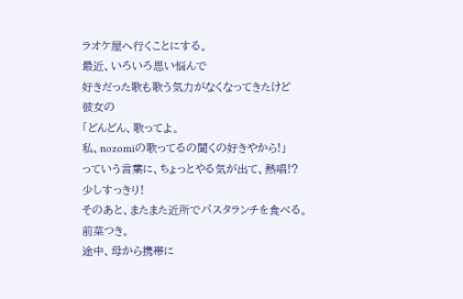ラオケ屋へ行くことにする。
最近、いろいろ思い悩んで
好きだった歌も歌う気力がなくなってきたけど
彼女の
「どんどん、歌ってよ。
私、nozomiの歌ってるの聞くの好きやから!」
っていう言葉に、ちょっとやる気が出て、熱唱!?
少しすっきり!
そのあと、またまた近所でパスタランチを食べる。
前菜つき。
途中、母から携帯に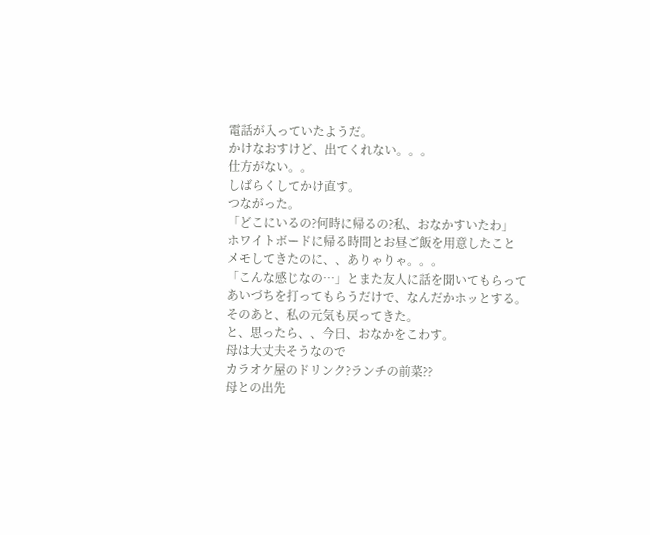電話が入っていたようだ。
かけなおすけど、出てくれない。。。
仕方がない。。
しばらくしてかけ直す。
つながった。
「どこにいるの?何時に帰るの?私、おなかすいたわ」
ホワイトボードに帰る時間とお昼ご飯を用意したこと
メモしてきたのに、、ありゃりゃ。。。
「こんな感じなの…」とまた友人に話を聞いてもらって
あいづちを打ってもらうだけで、なんだかホッとする。
そのあと、私の元気も戻ってきた。
と、思ったら、、今日、おなかをこわす。
母は大丈夫そうなので
カラオケ屋のドリンク?ランチの前菜??
母との出先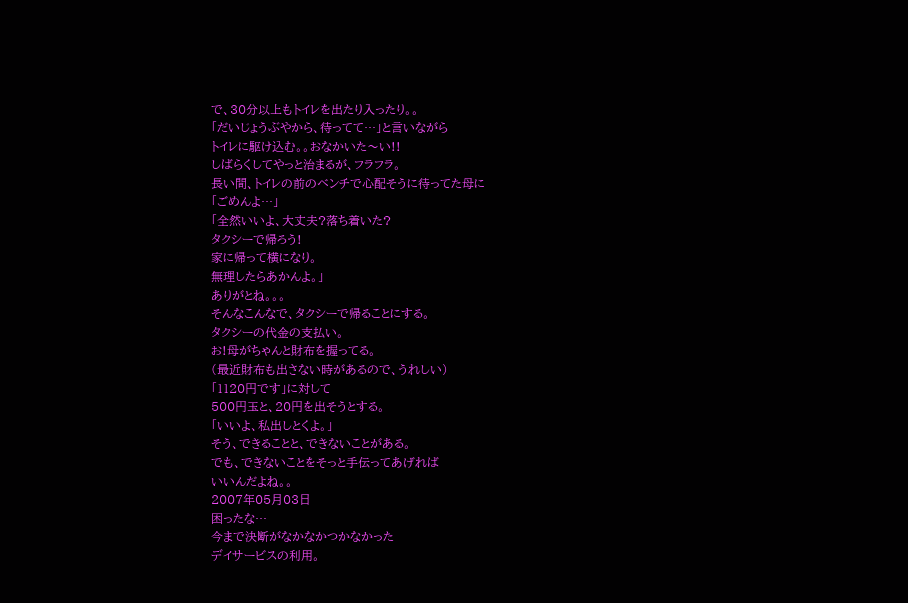で、30分以上もトイレを出たり入ったり。。
「だいじょうぶやから、待ってて…」と言いながら
トイレに駆け込む。。おなかいた〜い!!
しばらくしてやっと治まるが、フラフラ。
長い間、トイレの前のベンチで心配そうに待ってた母に
「ごめんよ…」
「全然いいよ、大丈夫?落ち着いた?
タクシーで帰ろう!
家に帰って横になり。
無理したらあかんよ。」
ありがとね。。。
そんなこんなで、タクシーで帰ることにする。
タクシーの代金の支払い。
お!母がちゃんと財布を握ってる。
(最近財布も出さない時があるので、うれしい)
「1120円です」に対して
500円玉と、20円を出そうとする。
「いいよ、私出しとくよ。」
そう、できることと、できないことがある。
でも、できないことをそっと手伝ってあげれば
いいんだよね。。
2007年05月03日
困ったな…
今まで決断がなかなかつかなかった
デイサービスの利用。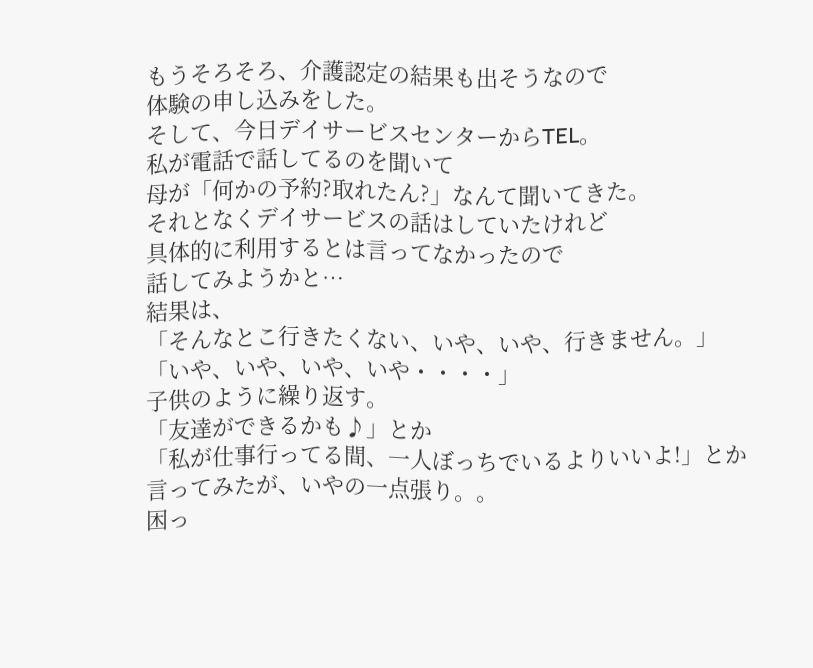もうそろそろ、介護認定の結果も出そうなので
体験の申し込みをした。
そして、今日デイサービスセンターからTEL。
私が電話で話してるのを聞いて
母が「何かの予約?取れたん?」なんて聞いてきた。
それとなくデイサービスの話はしていたけれど
具体的に利用するとは言ってなかったので
話してみようかと…
結果は、
「そんなとこ行きたくない、いや、いや、行きません。」
「いや、いや、いや、いや・・・・」
子供のように繰り返す。
「友達ができるかも♪」とか
「私が仕事行ってる間、一人ぼっちでいるよりいいよ!」とか
言ってみたが、いやの一点張り。。
困っ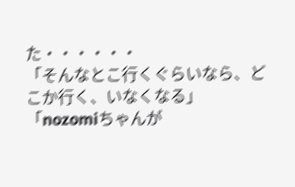た・・・・・・
「そんなとこ行くぐらいなら、どこか行く、いなくなる」
「nozomiちゃんが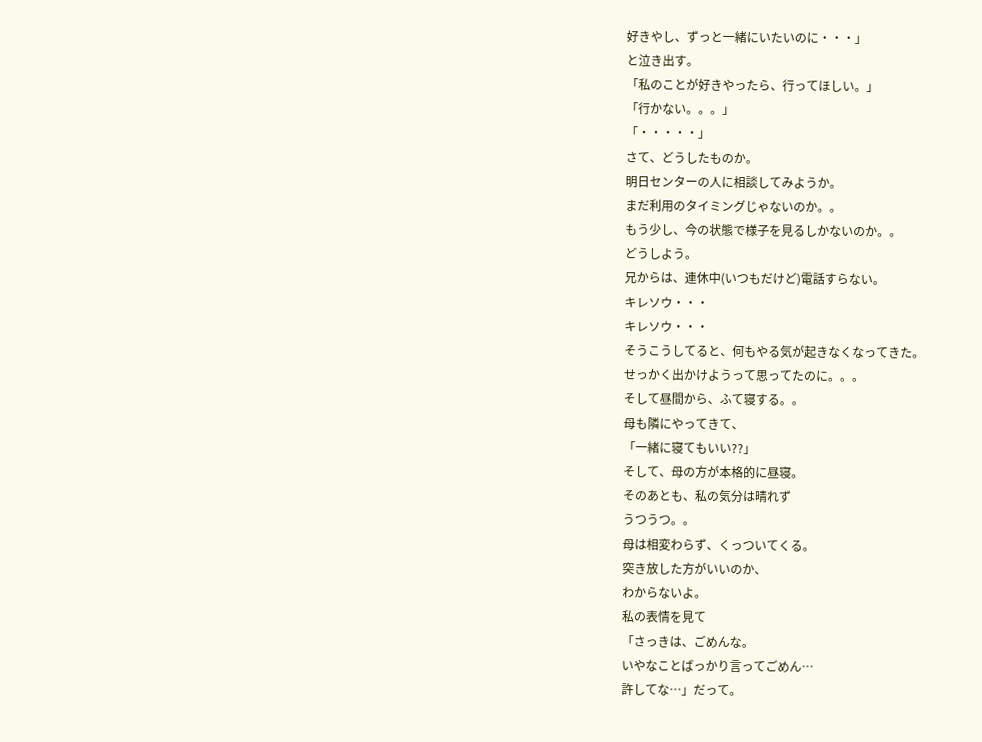好きやし、ずっと一緒にいたいのに・・・」
と泣き出す。
「私のことが好きやったら、行ってほしい。」
「行かない。。。」
「・・・・・」
さて、どうしたものか。
明日センターの人に相談してみようか。
まだ利用のタイミングじゃないのか。。
もう少し、今の状態で様子を見るしかないのか。。
どうしよう。
兄からは、連休中(いつもだけど)電話すらない。
キレソウ・・・
キレソウ・・・
そうこうしてると、何もやる気が起きなくなってきた。
せっかく出かけようって思ってたのに。。。
そして昼間から、ふて寝する。。
母も隣にやってきて、
「一緒に寝てもいい??」
そして、母の方が本格的に昼寝。
そのあとも、私の気分は晴れず
うつうつ。。
母は相変わらず、くっついてくる。
突き放した方がいいのか、
わからないよ。
私の表情を見て
「さっきは、ごめんな。
いやなことばっかり言ってごめん…
許してな…」だって。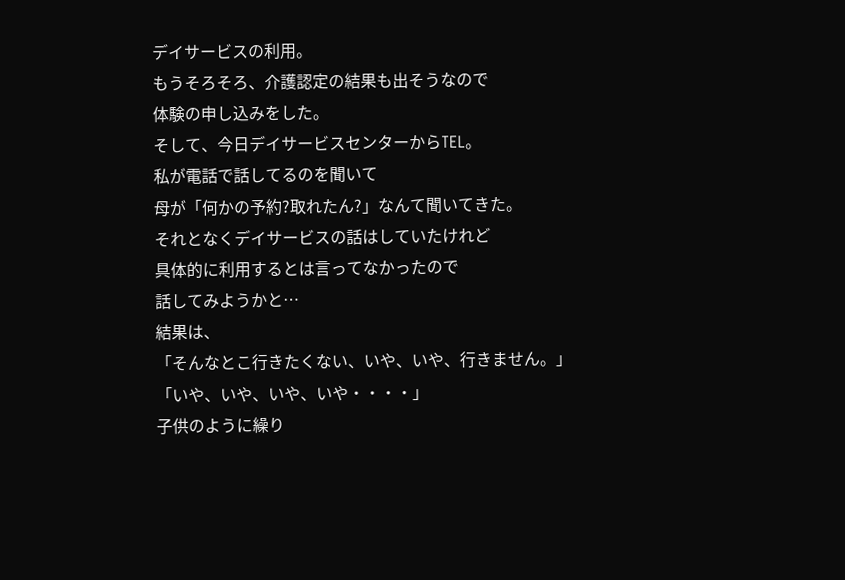デイサービスの利用。
もうそろそろ、介護認定の結果も出そうなので
体験の申し込みをした。
そして、今日デイサービスセンターからTEL。
私が電話で話してるのを聞いて
母が「何かの予約?取れたん?」なんて聞いてきた。
それとなくデイサービスの話はしていたけれど
具体的に利用するとは言ってなかったので
話してみようかと…
結果は、
「そんなとこ行きたくない、いや、いや、行きません。」
「いや、いや、いや、いや・・・・」
子供のように繰り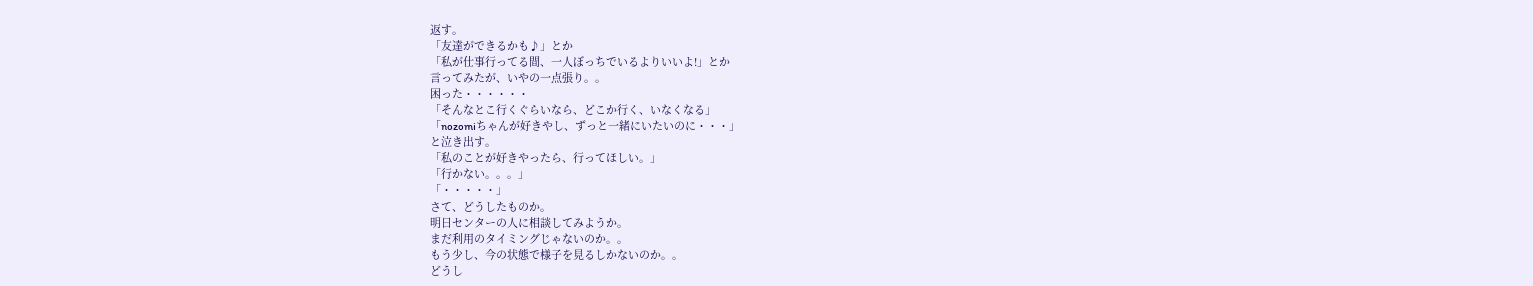返す。
「友達ができるかも♪」とか
「私が仕事行ってる間、一人ぼっちでいるよりいいよ!」とか
言ってみたが、いやの一点張り。。
困った・・・・・・
「そんなとこ行くぐらいなら、どこか行く、いなくなる」
「nozomiちゃんが好きやし、ずっと一緒にいたいのに・・・」
と泣き出す。
「私のことが好きやったら、行ってほしい。」
「行かない。。。」
「・・・・・」
さて、どうしたものか。
明日センターの人に相談してみようか。
まだ利用のタイミングじゃないのか。。
もう少し、今の状態で様子を見るしかないのか。。
どうし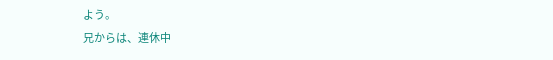よう。
兄からは、連休中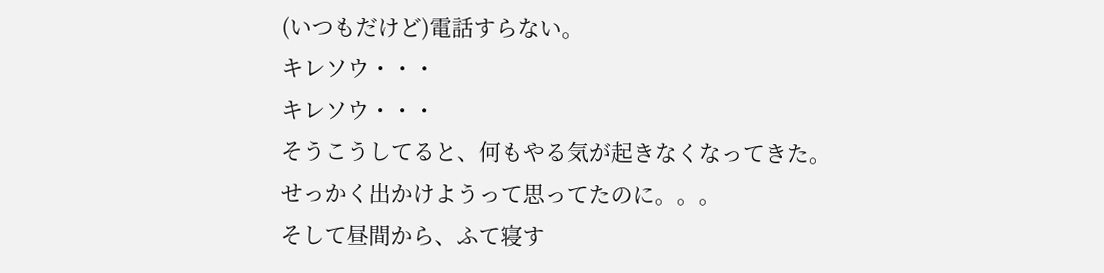(いつもだけど)電話すらない。
キレソウ・・・
キレソウ・・・
そうこうしてると、何もやる気が起きなくなってきた。
せっかく出かけようって思ってたのに。。。
そして昼間から、ふて寝す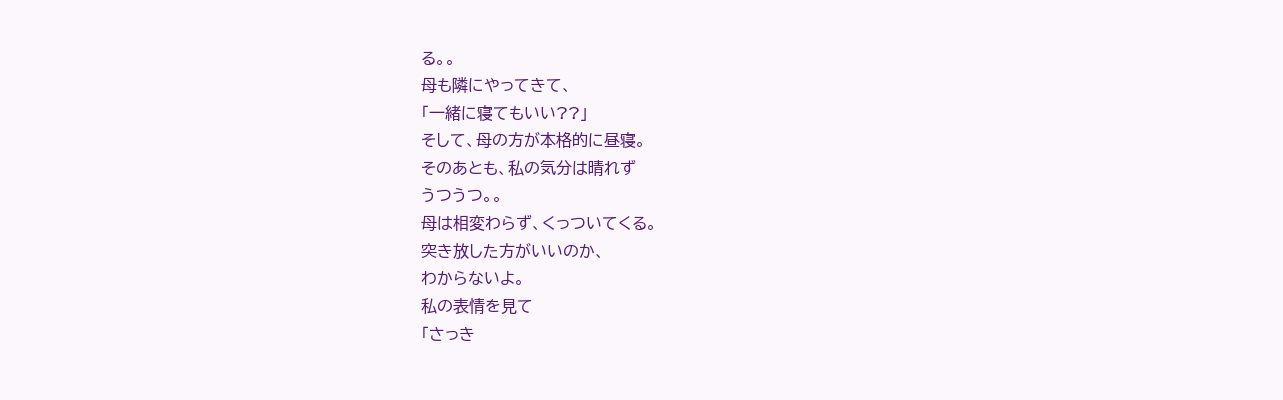る。。
母も隣にやってきて、
「一緒に寝てもいい??」
そして、母の方が本格的に昼寝。
そのあとも、私の気分は晴れず
うつうつ。。
母は相変わらず、くっついてくる。
突き放した方がいいのか、
わからないよ。
私の表情を見て
「さっき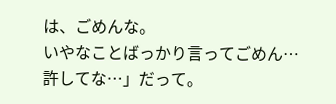は、ごめんな。
いやなことばっかり言ってごめん…
許してな…」だって。